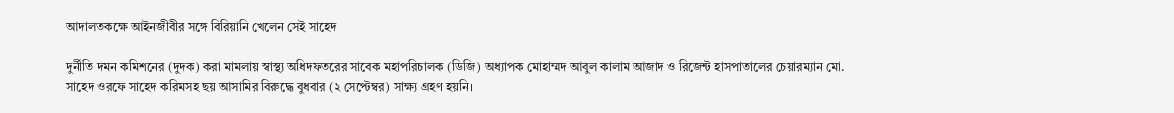আদালতকক্ষে আইনজীবীর সঙ্গে বিরিয়ানি খেলেন সেই সাহেদ

দুর্নীতি দমন কমিশনের (দুদক) করা মামলায় স্বাস্থ্য অধিদফতরের সাবেক মহাপরিচালক (ডিজি) অধ্যাপক মোহাম্মদ আবুল কালাম আজাদ ও রিজেন্ট হাসপাতালের চেয়ারম্যান মো. সাহেদ ওরফে সাহেদ করিমসহ ছয় আসামির বিরুদ্ধে বুধবার (২ সেপ্টেম্বর) সাক্ষ্য গ্রহণ হয়নি।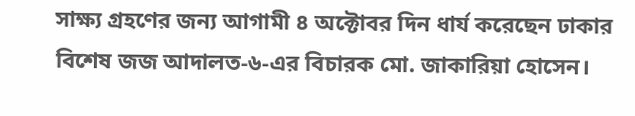সাক্ষ্য গ্রহণের জন্য আগামী ৪ অক্টোবর দিন ধার্য করেছেন ঢাকার বিশেষ জজ আদালত-৬-এর বিচারক মো. জাকারিয়া হোসেন।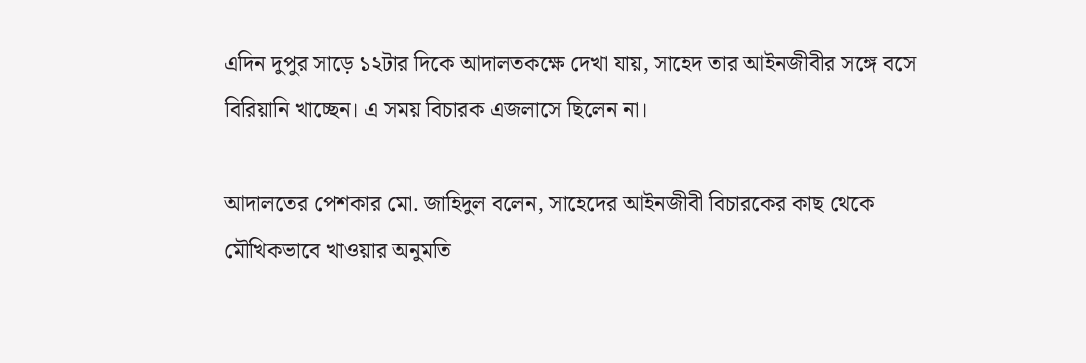এদিন দুপুর সাড়ে ১২টার দিকে আদালতকক্ষে দেখা যায়, সাহেদ তার আইনজীবীর সঙ্গে বসে বিরিয়ানি খাচ্ছেন। এ সময় বিচারক এজলাসে ছিলেন না।

আদালতের পেশকার মো. জাহিদুল বলেন, সাহেদের আইনজীবী বিচারকের কাছ থেকে মৌখিকভাবে খাওয়ার অনুমতি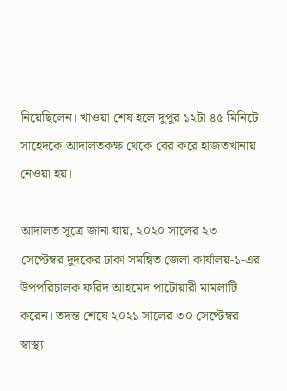নিয়েছিলেন। খাওয়া শেষ হলে দুপুর ১২টা ৪৫ মিনিটে সাহেদকে আদালতকক্ষ থেকে বের করে হাজতখানায় নেওয়া হয়।

আদালত সূত্রে জানা যায়, ২০২০ সালের ২৩ সেপ্টেম্বর দুদকের ঢাকা সমন্বিত জেলা কার্যালয়-১-এর উপপরিচালক ফরিদ আহমেদ পাটোয়ারী মামলাটি করেন। তদন্ত শেষে ২০২১ সালের ৩০ সেপ্টেম্বর স্বাস্থ্য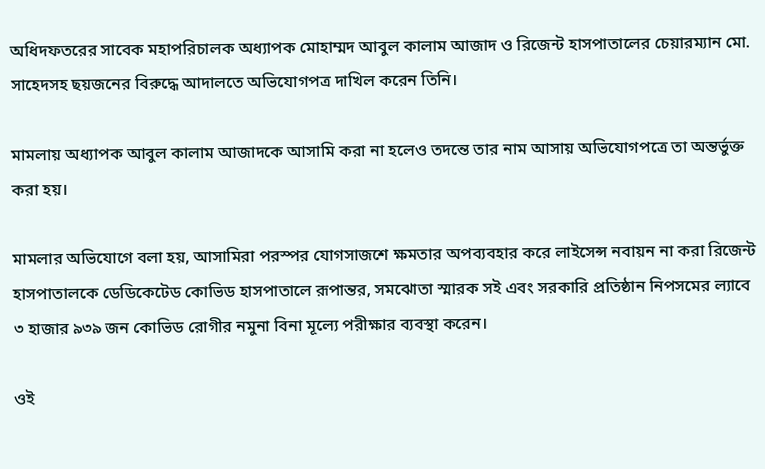অধিদফতরের সাবেক মহাপরিচালক অধ্যাপক মোহাম্মদ আবুল কালাম আজাদ ও রিজেন্ট হাসপাতালের চেয়ারম্যান মো. সাহেদসহ ছয়জনের বিরুদ্ধে আদালতে অভিযোগপত্র দাখিল করেন তিনি।

মামলায় অধ্যাপক আবুল কালাম আজাদকে আসামি করা না হলেও তদন্তে তার নাম আসায় অভিযোগপত্রে তা অন্তর্ভুক্ত করা হয়।

মামলার অভিযোগে বলা হয়, আসামিরা পরস্পর যোগসাজশে ক্ষমতার অপব্যবহার করে লাইসেন্স নবায়ন না করা রিজেন্ট হাসপাতালকে ডেডিকেটেড কোভিড হাসপাতালে রূপান্তর, সমঝোতা স্মারক সই এবং সরকারি প্রতিষ্ঠান নিপসমের ল্যাবে ৩ হাজার ৯৩৯ জন কোভিড রোগীর নমুনা বিনা মূল্যে পরীক্ষার ব্যবস্থা করেন।

ওই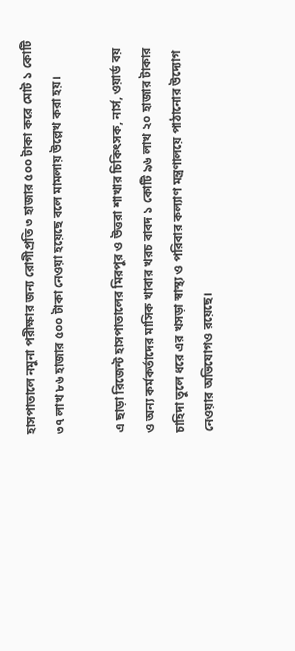হাসপাতালে নমুনা পরীক্ষার জন্য রোগীপ্রতি ৩ হাজার ৫০০ টাকা করে মোট ১ কোটি ৩৭ লাখ ৮৬ হাজার ৫০০ টাকা নেওয়া হয়েছে বলে মামলায় উল্লেখ করা হয়।

এ ছাড়া রিজেন্ট হাসপাতালের মিরপুর ও উত্তরা শাখার চিকিৎসক, নার্স, ওয়ার্ড বয় ও অন্য কর্মকর্তাদের মাসিক খাবার খরচ বাবদ ১ কোটি ৯৬ লাখ ২০ হাজার টাকার চাহিদা তুলে ধরে এর খসড়া স্বাস্থ্য ও পরিবার কল্যাণ মন্ত্রণালয়ে পাঠানোর উদ্যোগ নেওয়ার অভিযোগও রয়েছে।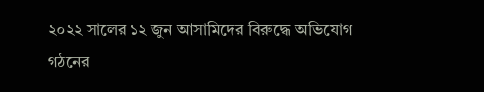২০২২ সালের ১২ জুন আসামিদের বিরুদ্ধে অভিযোগ গঠনের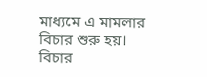মাধ্যমে এ মামলার বিচার শুরু হয়। বিচার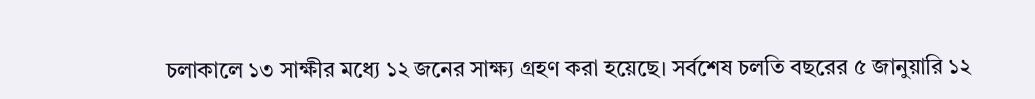চলাকালে ১৩ সাক্ষীর মধ্যে ১২ জনের সাক্ষ্য গ্রহণ করা হয়েছে। সর্বশেষ চলতি বছরের ৫ জানুয়ারি ১২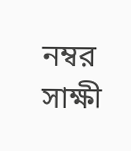নম্বর সাক্ষী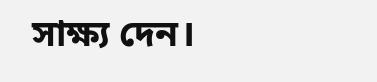সাক্ষ্য দেন।